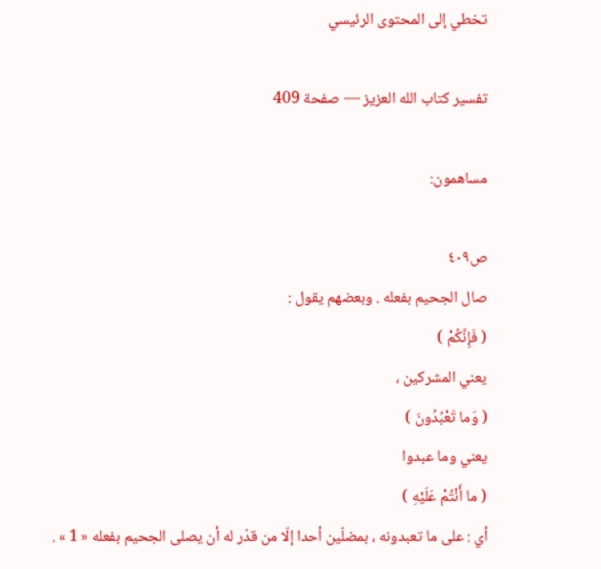تخطي إلى المحتوى الرئيسي

تفسير كتاب الله العزيز — صفحة 409

مساهمون:

ص٤٠٩
صال الجحيم بفعله . وبعضهم يقول :
( فَإِنَّكُمْ )
يعني المشركين ،
( وَما تَعْبُدُونَ )
يعني وما عبدوا
( ما أَنْتُمْ عَلَيْهِ )
أي : على ما تعبدونه ، بمضلّين أحدا إلّا من قدّر له أن يصلى الجحيم بفعله « 1 » .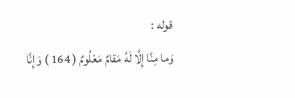قوله :
وَما مِنَّا إِلَّا لَهُ مَقامٌ مَعْلُومٌ ( 164 ) وَإِنَّا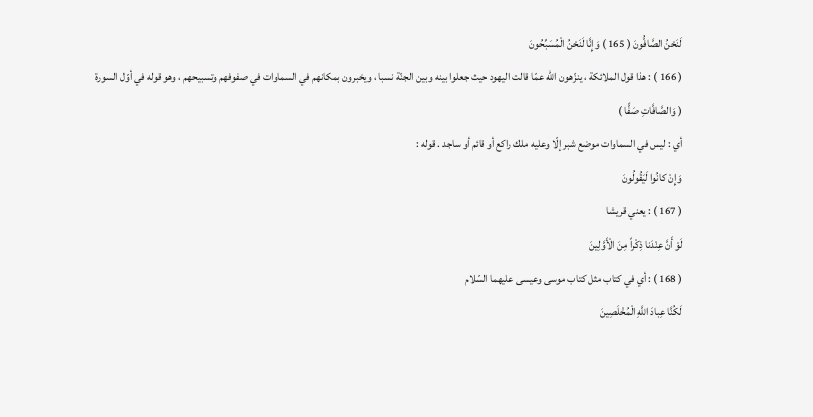لَنَحْنُ الصَّافُّونَ ( 165 ) وَإِنَّا لَنَحْنُ الْمُسَبِّحُونَ
( 166 ) : هذا قول الملائكة ، ينزّهون اللّه عمّا قالت اليهود حيث جعلوا بينه وبين الجنّة نسبا ، ويخبرون بمكانهم في السماوات في صفوفهم وتسبيحهم ، وهو قوله في أوّل السورة
( وَالصَّافَّاتِ صَفًّا )
أي : ليس في السماوات موضع شبر إلّا وعليه ملك راكع أو قائم أو ساجد . قوله :
وَإِنْ كانُوا لَيَقُولُونَ
( 167 ) : يعني قريشا
لَوْ أَنَّ عِنْدَنا ذِكْراً مِنَ الْأَوَّلِينَ
( 168 ) : أي في كتاب مثل كتاب موسى وعيسى عليهما السّلام
لَكُنَّا عِبادَ اللَّهِ الْمُخْلَصِينَ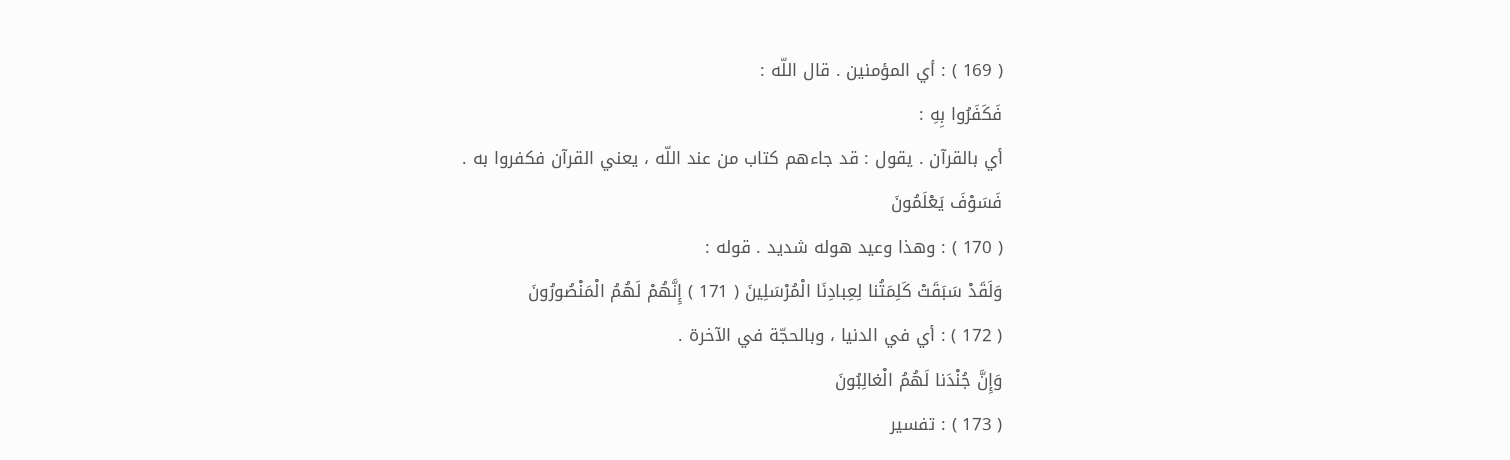( 169 ) : أي المؤمنين . قال اللّه :
فَكَفَرُوا بِهِ :
أي بالقرآن . يقول : قد جاءهم كتاب من عند اللّه ، يعني القرآن فكفروا به .
فَسَوْفَ يَعْلَمُونَ
( 170 ) : وهذا وعيد هوله شديد . قوله :
وَلَقَدْ سَبَقَتْ كَلِمَتُنا لِعِبادِنَا الْمُرْسَلِينَ ( 171 ) إِنَّهُمْ لَهُمُ الْمَنْصُورُونَ
( 172 ) : أي في الدنيا ، وبالحجّة في الآخرة .
وَإِنَّ جُنْدَنا لَهُمُ الْغالِبُونَ
( 173 ) : تفسير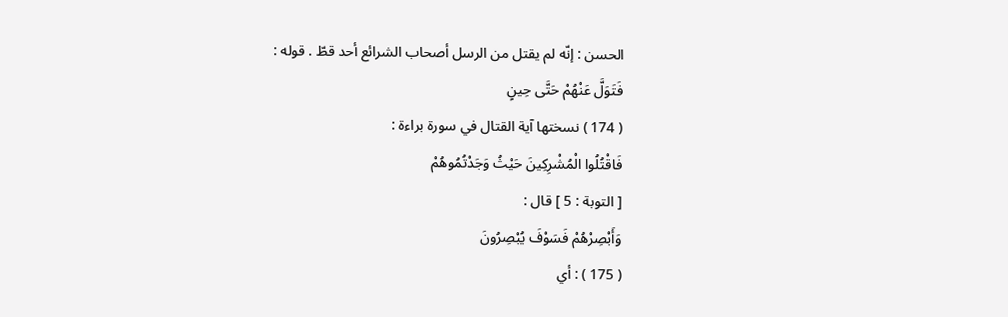الحسن : إنّه لم يقتل من الرسل أصحاب الشرائع أحد قطّ . قوله :
فَتَوَلَّ عَنْهُمْ حَتَّى حِينٍ
( 174 ) نسختها آية القتال في سورة براءة :
فَاقْتُلُوا الْمُشْرِكِينَ حَيْثُ وَجَدْتُمُوهُمْ
[ التوبة : 5 ] قال :
وَأَبْصِرْهُمْ فَسَوْفَ يُبْصِرُونَ
( 175 ) : أي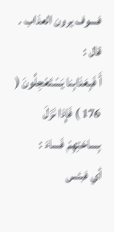فسوف يرون العذاب . قال :
أَ فَبِعَذابِنا يَسْتَعْجِلُونَ ( 176 ) فَإِذا نَزَلَ بِساحَتِهِمْ فَساءَ :
أي فبئس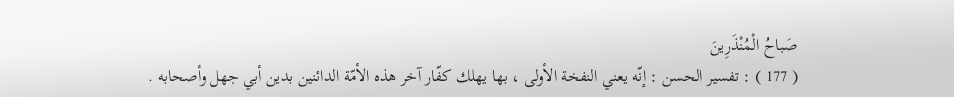صَباحُ الْمُنْذَرِينَ
( 177 ) : تفسير الحسن : إنّه يعني النفخة الأولى ، بها يهلك كفّار آخر هذه الأمّة الدائنين بدين أبي جهل وأصحابه .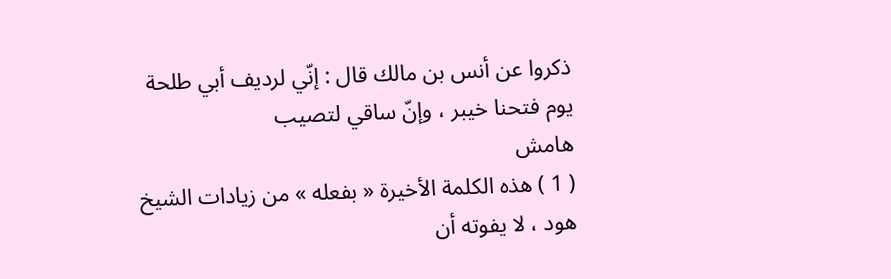ذكروا عن أنس بن مالك قال : إنّي لرديف أبي طلحة يوم فتحنا خيبر ، وإنّ ساقي لتصيب
هامش
( 1 ) هذه الكلمة الأخيرة « بفعله » من زيادات الشيخ هود ، لا يفوته أن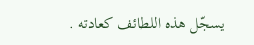يسجّل هذه اللطائف كعادته .